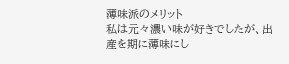薄味派のメリット
私は元々濃い味が好きでしたが、出産を期に薄味にし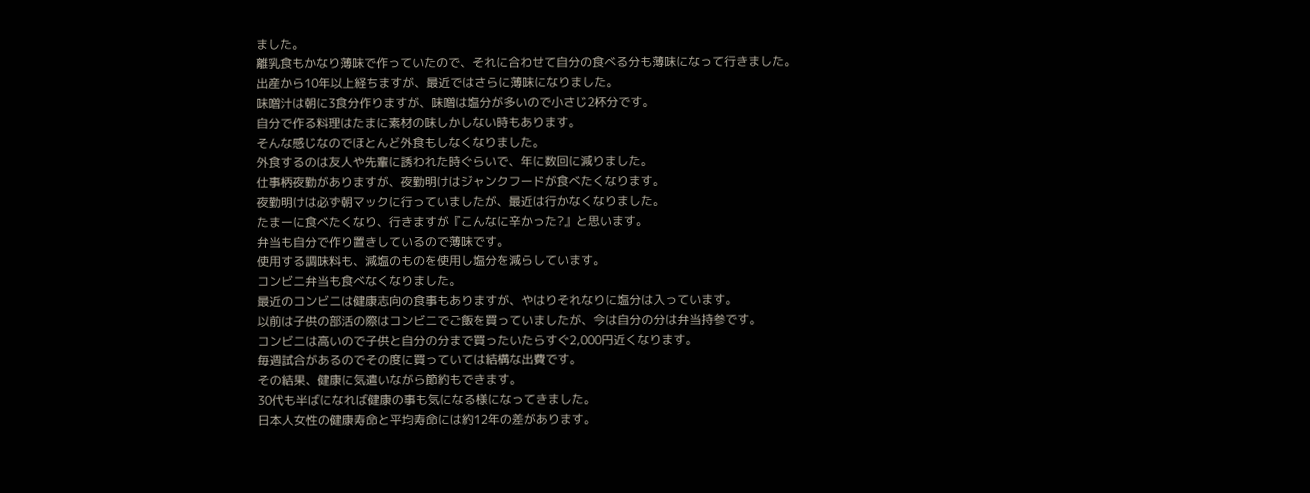ました。
離乳食もかなり薄味で作っていたので、それに合わせて自分の食べる分も薄味になって行きました。
出産から10年以上経ちますが、最近ではさらに薄味になりました。
味噌汁は朝に3食分作りますが、味噌は塩分が多いので小さじ2杯分です。
自分で作る料理はたまに素材の味しかしない時もあります。
そんな感じなのでほとんど外食もしなくなりました。
外食するのは友人や先輩に誘われた時ぐらいで、年に数回に減りました。
仕事柄夜勤がありますが、夜勤明けはジャンクフードが食べたくなります。
夜勤明けは必ず朝マックに行っていましたが、最近は行かなくなりました。
たまーに食べたくなり、行きますが『こんなに辛かった?』と思います。
弁当も自分で作り置きしているので薄味です。
使用する調味料も、減塩のものを使用し塩分を減らしています。
コンビニ弁当も食べなくなりました。
最近のコンビニは健康志向の食事もありますが、やはりそれなりに塩分は入っています。
以前は子供の部活の際はコンビニでご飯を買っていましたが、今は自分の分は弁当持参です。
コンビニは高いので子供と自分の分まで買ったいたらすぐ2,000円近くなります。
毎週試合があるのでその度に買っていては結構な出費です。
その結果、健康に気遣いながら節約もできます。
30代も半ばになれば健康の事も気になる様になってきました。
日本人女性の健康寿命と平均寿命には約12年の差があります。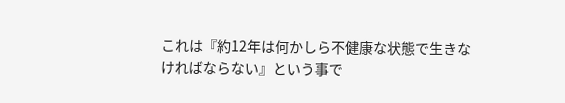これは『約12年は何かしら不健康な状態で生きなければならない』という事で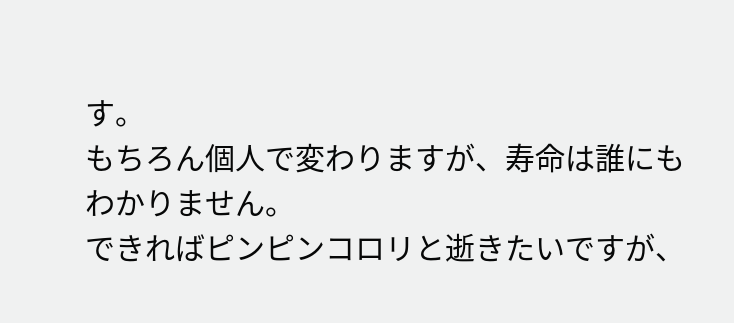す。
もちろん個人で変わりますが、寿命は誰にもわかりません。
できればピンピンコロリと逝きたいですが、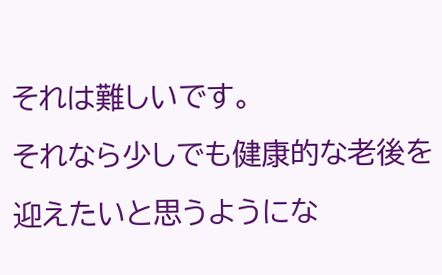それは難しいです。
それなら少しでも健康的な老後を迎えたいと思うようにな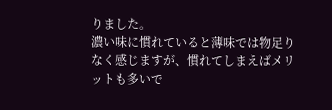りました。
濃い味に慣れていると薄味では物足りなく感じますが、慣れてしまえばメリットも多いで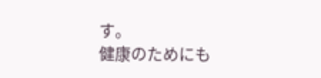す。
健康のためにも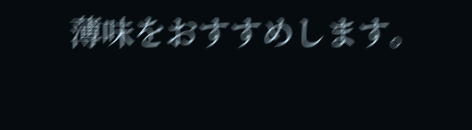薄味をおすすめします。